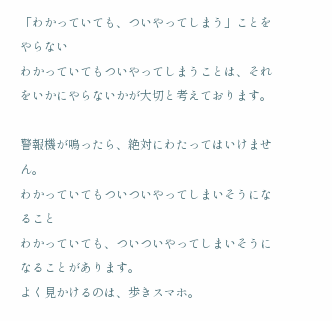「わかっていても、ついやってしまう」ことをやらない
わかっていてもついやってしまうことは、それをいかにやらないかが大切と考えております。

警報機が鳴ったら、絶対にわたってはいけません。
わかっていてもついついやってしまいそうになること
わかっていても、ついついやってしまいそうになることがあります。
よく見かけるのは、歩きスマホ。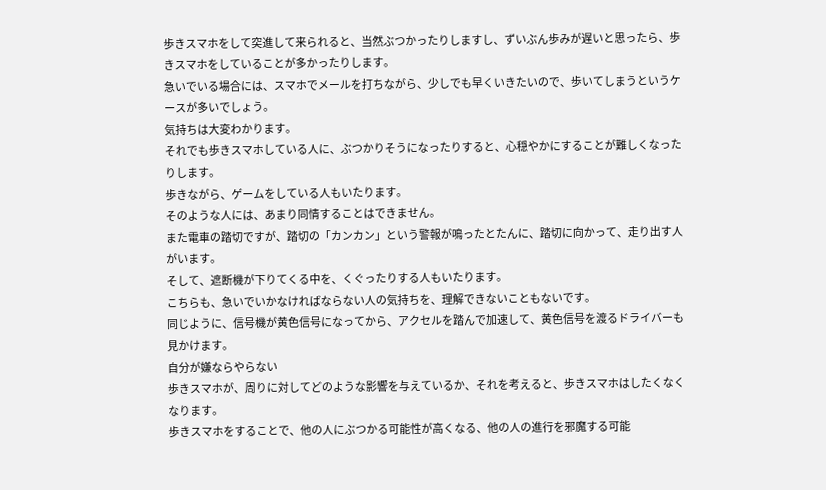歩きスマホをして突進して来られると、当然ぶつかったりしますし、ずいぶん歩みが遅いと思ったら、歩きスマホをしていることが多かったりします。
急いでいる場合には、スマホでメールを打ちながら、少しでも早くいきたいので、歩いてしまうというケースが多いでしょう。
気持ちは大変わかります。
それでも歩きスマホしている人に、ぶつかりそうになったりすると、心穏やかにすることが難しくなったりします。
歩きながら、ゲームをしている人もいたります。
そのような人には、あまり同情することはできません。
また電車の踏切ですが、踏切の「カンカン」という警報が鳴ったとたんに、踏切に向かって、走り出す人がいます。
そして、遮断機が下りてくる中を、くぐったりする人もいたります。
こちらも、急いでいかなければならない人の気持ちを、理解できないこともないです。
同じように、信号機が黄色信号になってから、アクセルを踏んで加速して、黄色信号を渡るドライバーも見かけます。
自分が嫌ならやらない
歩きスマホが、周りに対してどのような影響を与えているか、それを考えると、歩きスマホはしたくなくなります。
歩きスマホをすることで、他の人にぶつかる可能性が高くなる、他の人の進行を邪魔する可能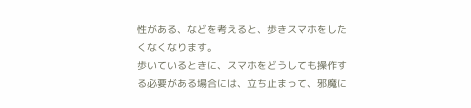性がある、などを考えると、歩きスマホをしたくなくなります。
歩いているときに、スマホをどうしても操作する必要がある場合には、立ち止まって、邪魔に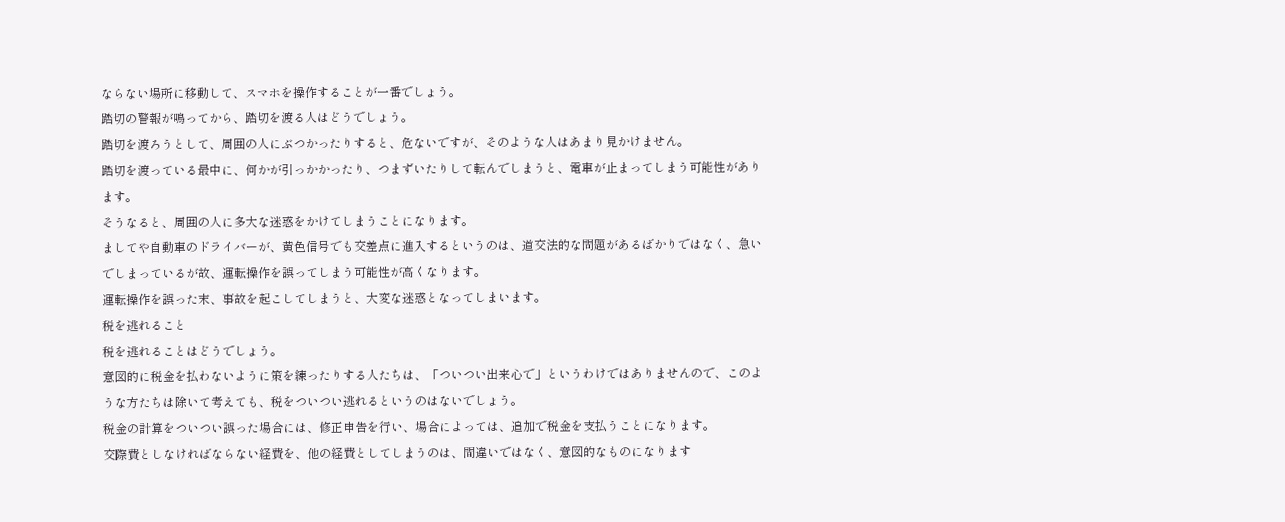ならない場所に移動して、スマホを操作することが一番でしょう。
踏切の警報が鳴ってから、踏切を渡る人はどうでしょう。
踏切を渡ろうとして、周囲の人にぶつかったりすると、危ないですが、そのような人はあまり見かけません。
踏切を渡っている最中に、何かが引っかかったり、つまずいたりして転んでしまうと、電車が止まってしまう可能性があります。
そうなると、周囲の人に多大な迷惑をかけてしまうことになります。
ましてや自動車のドライバーが、黄色信号でも交差点に進入するというのは、道交法的な問題があるばかりではなく、急いでしまっているが故、運転操作を誤ってしまう可能性が高くなります。
運転操作を誤った末、事故を起こしてしまうと、大変な迷惑となってしまいます。
税を逃れること
税を逃れることはどうでしょう。
意図的に税金を払わないように策を練ったりする人たちは、「ついつい出来心で」というわけではありませんので、このような方たちは除いて考えても、税をついつい逃れるというのはないでしょう。
税金の計算をついつい誤った場合には、修正申告を行い、場合によっては、追加で税金を支払うことになります。
交際費としなければならない経費を、他の経費としてしまうのは、間違いではなく、意図的なものになります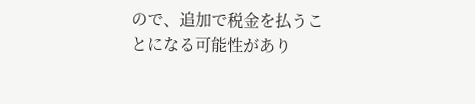ので、追加で税金を払うことになる可能性があり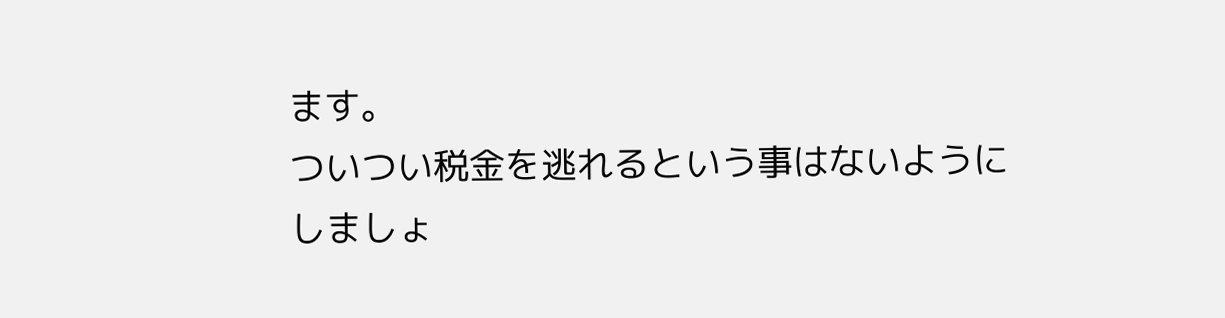ます。
ついつい税金を逃れるという事はないようにしましょ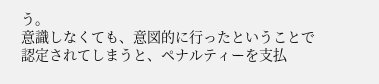う。
意識しなくても、意図的に行ったということで認定されてしまうと、ペナルティーを支払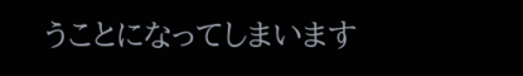うことになってしまいます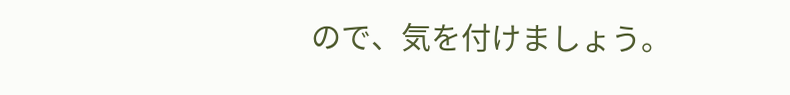ので、気を付けましょう。